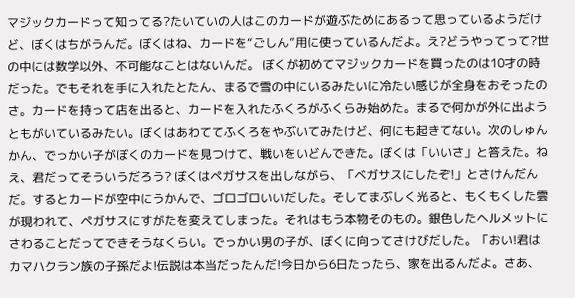マジックカードって知ってる?たいていの人はこのカードが遊ぶためにあるって思っているようだけど、ぼくはちがうんだ。ぼくはね、カードを“ごしん”用に使っているんだよ。え?どうやってって?世の中には数学以外、不可能なことはないんだ。 ぼくが初めてマジックカードを買ったのは10才の時だった。でもそれを手に入れたとたん、まるで雪の中にいるみたいに冷たい感じが全身をおそったのさ。カードを持って店を出ると、カードを入れたふくろがふくらみ始めた。まるで何かが外に出ようともがいているみたい。ぼくはあわててふくろをやぶいてみたけど、何にも起きてない。次のしゅんかん、でっかい子がぼくのカードを見つけて、戦いをいどんできた。ぼくは「いいさ」と答えた。ねえ、君だってそういうだろう? ぼくはペガサスを出しながら、「ベガサスにしたぞ!」とさけんだんだ。するとカードが空中にうかんで、ゴロゴロいいだした。そしてまぶしく光ると、もくもくした雲が現われて、ペガサスにすがたを変えてしまった。それはもう本物そのもの。銀色したヘルメットにさわることだってできそうなくらい。でっかい男の子が、ぼくに向ってさけびだした。「おい!君はカマハクラン族の子孫だよ!伝説は本当だったんだ!今日から6日たったら、家を出るんだよ。さあ、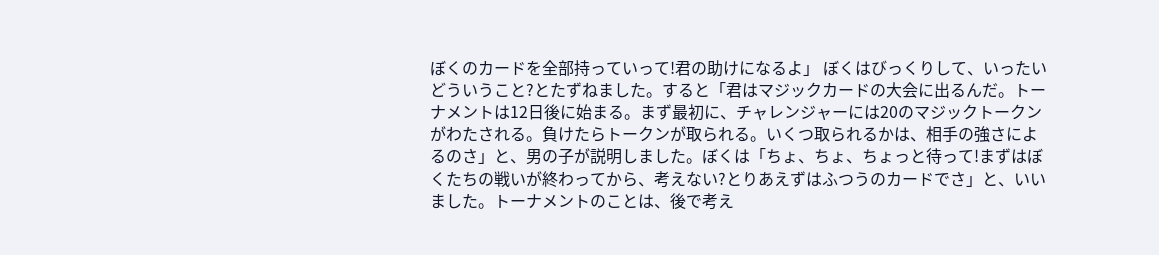ぼくのカードを全部持っていって!君の助けになるよ」 ぼくはびっくりして、いったいどういうこと?とたずねました。すると「君はマジックカードの大会に出るんだ。トーナメントは12日後に始まる。まず最初に、チャレンジャーには20のマジックトークンがわたされる。負けたらトークンが取られる。いくつ取られるかは、相手の強さによるのさ」と、男の子が説明しました。ぼくは「ちょ、ちょ、ちょっと待って!まずはぼくたちの戦いが終わってから、考えない?とりあえずはふつうのカードでさ」と、いいました。トーナメントのことは、後で考え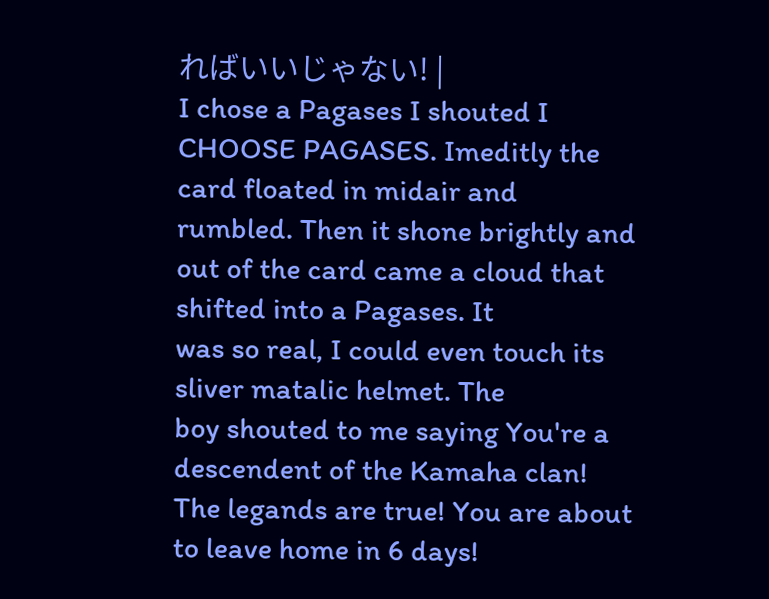ればいいじゃない! |
I chose a Pagases I shouted I CHOOSE PAGASES. Imeditly the
card floated in midair and rumbled. Then it shone brightly and
out of the card came a cloud that shifted into a Pagases. It
was so real, I could even touch its sliver matalic helmet. The
boy shouted to me saying You're a descendent of the Kamaha clan!
The legands are true! You are about to leave home in 6 days!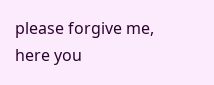please forgive me, here you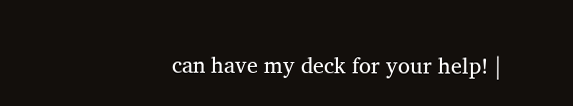can have my deck for your help! |